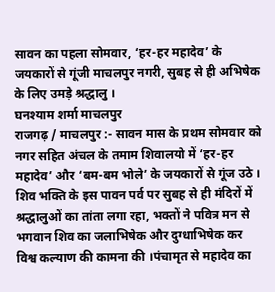सावन का पहला सोमवार, ‘हर-हर महादेव’ के जयकारों से गूंजी माचलपुर नगरी, सुबह से ही अभिषेक के लिए उमड़े श्रद्धालु ।
घनश्याम शर्मा माचलपुर
राजगढ़ / माचलपुर :- सावन मास के प्रथम सोमवार को नगर सहित अंचल के तमाम शिवालयो में ‘हर-हर महादेव’ और ‘बम-बम भोले’ के जयकारों से गूंज उठे । शिव भक्ति के इस पावन पर्व पर सुबह से ही मंदिरों में श्रद्धालुओं का तांता लगा रहा, भक्तों ने पवित्र मन से भगवान शिव का जलाभिषेक और दुग्धाभिषेक कर विश्व कल्याण की कामना की ।पंचामृत से महादेव का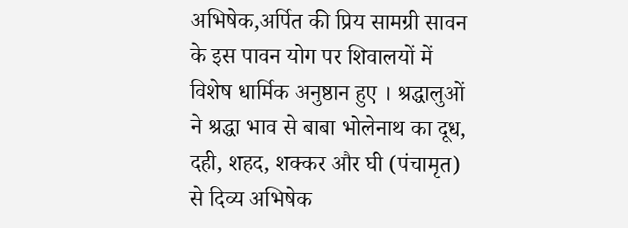अभिषेक,अर्पित की प्रिय सामग्री सावन के इस पावन योग पर शिवालयों में विशेष धार्मिक अनुष्ठान हुए । श्रद्धालुओं ने श्रद्धा भाव से बाबा भोलेनाथ का दूध, दही, शहद, शक्कर और घी (पंचामृत) से दिव्य अभिषेक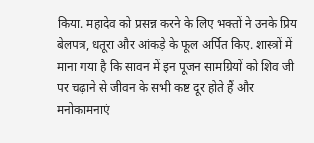किया. महादेव को प्रसन्न करने के लिए भक्तों ने उनके प्रिय बेलपत्र, धतूरा और आंकड़े के फूल अर्पित किए. शास्त्रों में माना गया है कि सावन में इन पूजन सामग्रियों को शिव जी पर चढ़ाने से जीवन के सभी कष्ट दूर होते हैं और मनोकामनाएं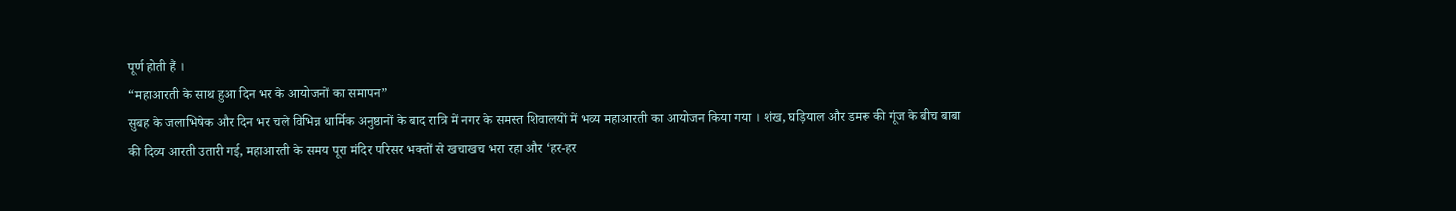पूर्ण होती हैं ।
“महाआरती के साथ हुआ दिन भर के आयोजनों का समापन”
सुबह के जलाभिषेक और दिन भर चले विभिन्न धार्मिक अनुष्ठानों के बाद रात्रि में नगर के समस्त शिवालयों में भव्य महाआरती का आयोजन किया गया । शंख, घड़ियाल और डमरू की गूंज के बीच बाबा की दिव्य आरती उतारी गई, महाआरती के समय पूरा मंदिर परिसर भक्तों से खचाखच भरा रहा और ‘हर-हर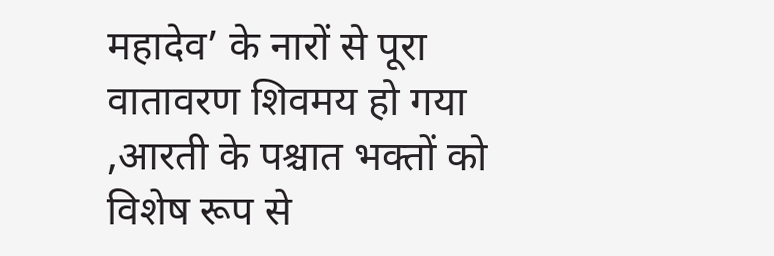महादेव’ के नारों से पूरा वातावरण शिवमय हो गया ,आरती के पश्चात भक्तों को विशेष रूप से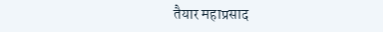तैयार महाप्रसाद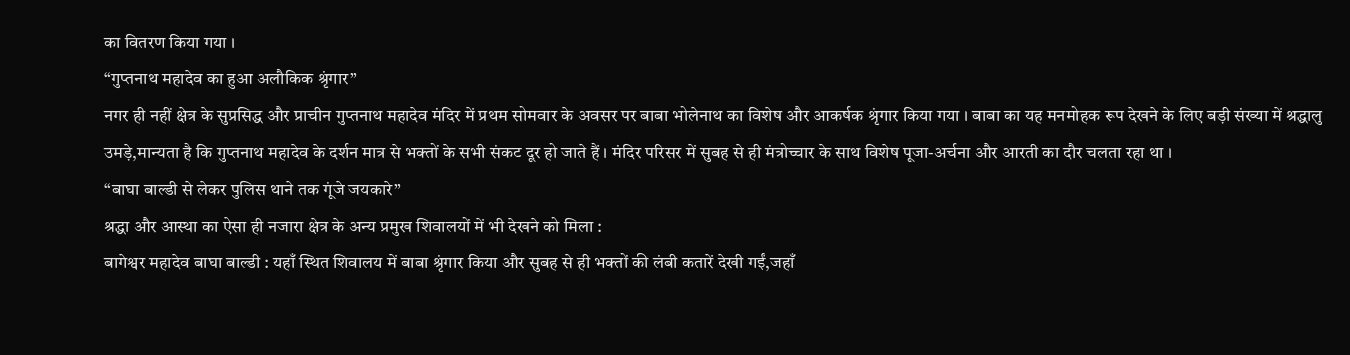का वितरण किया गया ।
“गुप्तनाथ महादेव का हुआ अलौकिक श्रृंगार”
नगर ही नहीं क्षेत्र के सुप्रसिद्ध और प्राचीन गुप्तनाथ महादेव मंदिर में प्रथम सोमवार के अवसर पर बाबा भोलेनाथ का विशेष और आकर्षक श्रृंगार किया गया । बाबा का यह मनमोहक रूप देखने के लिए बड़ी संख्या में श्रद्धालु उमड़े,मान्यता है कि गुप्तनाथ महादेव के दर्शन मात्र से भक्तों के सभी संकट दूर हो जाते हैं । मंदिर परिसर में सुबह से ही मंत्रोच्चार के साथ विशेष पूजा-अर्चना और आरती का दौर चलता रहा था ।
“बाघा बाल्डी से लेकर पुलिस थाने तक गूंजे जयकारे”
श्रद्धा और आस्था का ऐसा ही नजारा क्षेत्र के अन्य प्रमुख शिवालयों में भी देखने को मिला :
बागेश्वर महादेव बाघा बाल्डी : यहाँ स्थित शिवालय में बाबा श्रृंगार किया और सुबह से ही भक्तों की लंबी कतारें देखी गईं,जहाँ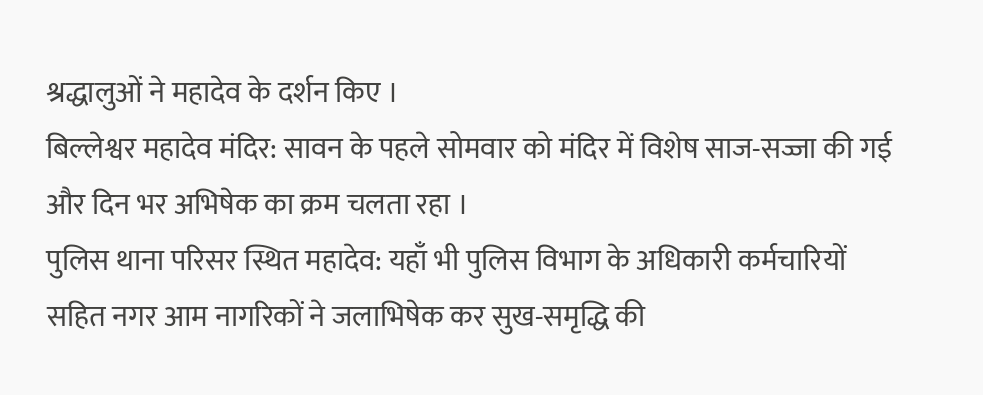श्रद्धालुओं ने महादेव के दर्शन किए ।
बिल्लेश्वर महादेव मंदिर: सावन के पहले सोमवार को मंदिर में विशेष साज-सज्जा की गई और दिन भर अभिषेक का क्रम चलता रहा ।
पुलिस थाना परिसर स्थित महादेव: यहाँ भी पुलिस विभाग के अधिकारी कर्मचारियों सहित नगर आम नागरिकों ने जलाभिषेक कर सुख-समृद्धि की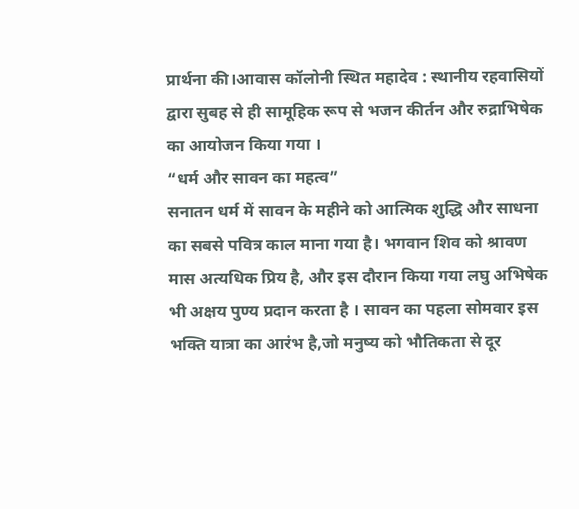प्रार्थना की।आवास कॉलोनी स्थित महादेव : स्थानीय रहवासियों द्वारा सुबह से ही सामूहिक रूप से भजन कीर्तन और रुद्राभिषेक का आयोजन किया गया ।
“धर्म और सावन का महत्व”
सनातन धर्म में सावन के महीने को आत्मिक शुद्धि और साधना का सबसे पवित्र काल माना गया है। भगवान शिव को श्रावण मास अत्यधिक प्रिय है, और इस दौरान किया गया लघु अभिषेक भी अक्षय पुण्य प्रदान करता है । सावन का पहला सोमवार इस भक्ति यात्रा का आरंभ है,जो मनुष्य को भौतिकता से दूर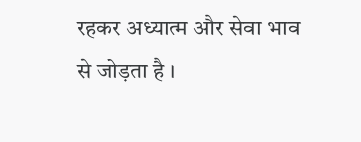रहकर अध्यात्म और सेवा भाव से जोड़ता है ।